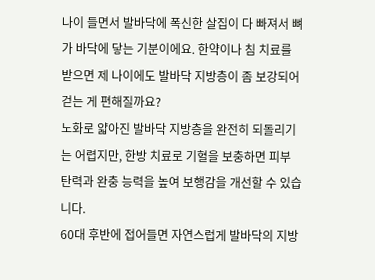나이 들면서 발바닥에 폭신한 살집이 다 빠져서 뼈가 바닥에 닿는 기분이에요. 한약이나 침 치료를 받으면 제 나이에도 발바닥 지방층이 좀 보강되어 걷는 게 편해질까요?
노화로 얇아진 발바닥 지방층을 완전히 되돌리기는 어렵지만, 한방 치료로 기혈을 보충하면 피부 탄력과 완충 능력을 높여 보행감을 개선할 수 있습니다.
60대 후반에 접어들면 자연스럽게 발바닥의 지방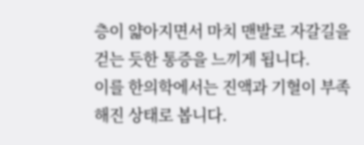층이 얇아지면서 마치 맨발로 자갈길을 걷는 듯한 통증을 느끼게 됩니다.
이를 한의학에서는 진액과 기혈이 부족해진 상태로 봅니다.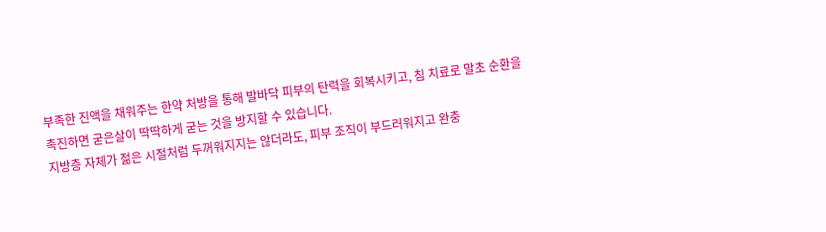부족한 진액을 채워주는 한약 처방을 통해 발바닥 피부의 탄력을 회복시키고, 침 치료로 말초 순환을 촉진하면 굳은살이 딱딱하게 굳는 것을 방지할 수 있습니다.
지방층 자체가 젊은 시절처럼 두꺼워지지는 않더라도, 피부 조직이 부드러워지고 완충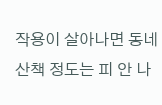작용이 살아나면 동네 산책 정도는 피 안 나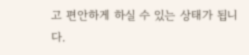고 편안하게 하실 수 있는 상태가 됩니다.